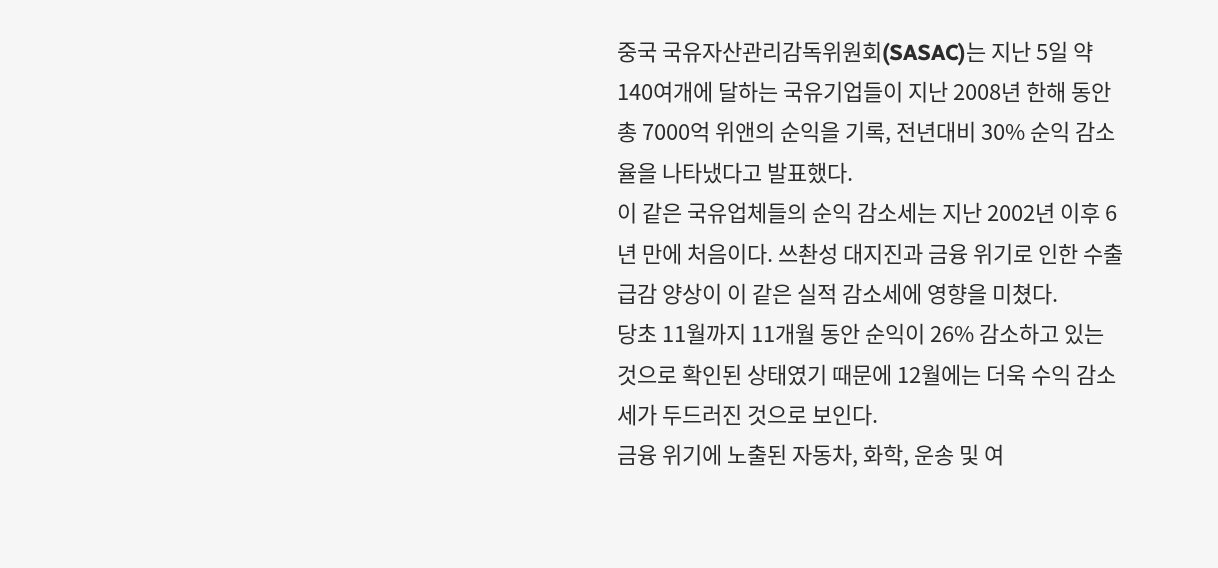중국 국유자산관리감독위원회(SASAC)는 지난 5일 약 140여개에 달하는 국유기업들이 지난 2008년 한해 동안 총 7000억 위앤의 순익을 기록, 전년대비 30% 순익 감소율을 나타냈다고 발표했다.
이 같은 국유업체들의 순익 감소세는 지난 2002년 이후 6년 만에 처음이다. 쓰촨성 대지진과 금융 위기로 인한 수출 급감 양상이 이 같은 실적 감소세에 영향을 미쳤다.
당초 11월까지 11개월 동안 순익이 26% 감소하고 있는 것으로 확인된 상태였기 때문에 12월에는 더욱 수익 감소세가 두드러진 것으로 보인다.
금융 위기에 노출된 자동차, 화학, 운송 및 여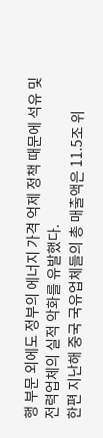행 부문 외에도 정부의 에너지 가격 억제 정책 때문에 석유 및 전력업체의 실적 악화를 유발했다.
한편 지난해 중국 국유업체들의 총 매출액은 11.5조 위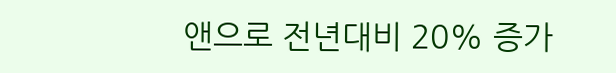앤으로 전년대비 20% 증가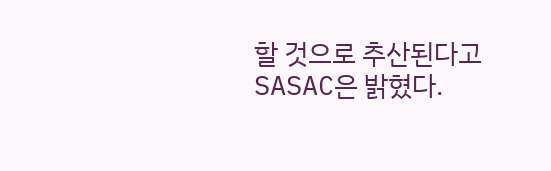할 것으로 추산된다고 SASAC은 밝혔다.